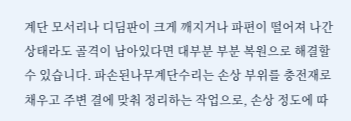계단 모서리나 디딤판이 크게 깨지거나 파편이 떨어져 나간 상태라도 골격이 남아있다면 대부분 부분 복원으로 해결할 수 있습니다. 파손된나무계단수리는 손상 부위를 충전재로 채우고 주변 결에 맞춰 정리하는 작업으로, 손상 정도에 따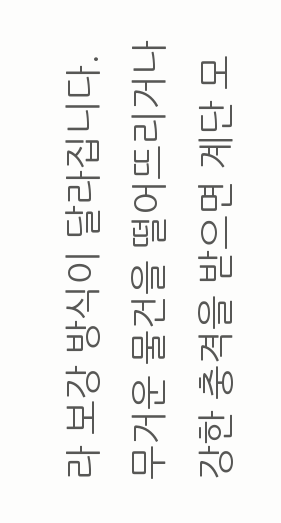라 보강 방식이 달라집니다.
무거운 물건을 떨어뜨리거나 강한 충격을 받으면 계단 모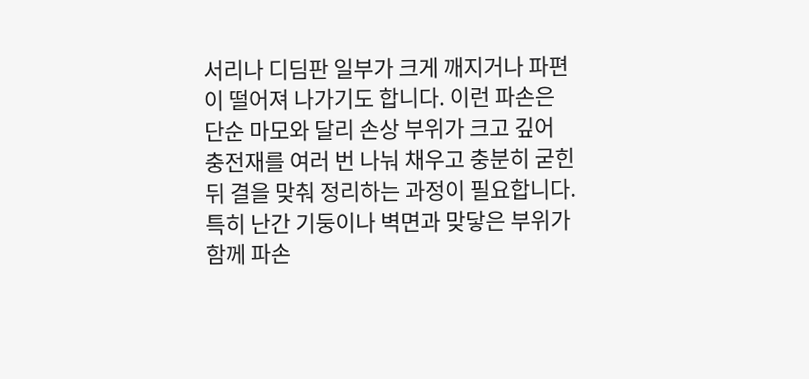서리나 디딤판 일부가 크게 깨지거나 파편이 떨어져 나가기도 합니다. 이런 파손은 단순 마모와 달리 손상 부위가 크고 깊어 충전재를 여러 번 나눠 채우고 충분히 굳힌 뒤 결을 맞춰 정리하는 과정이 필요합니다. 특히 난간 기둥이나 벽면과 맞닿은 부위가 함께 파손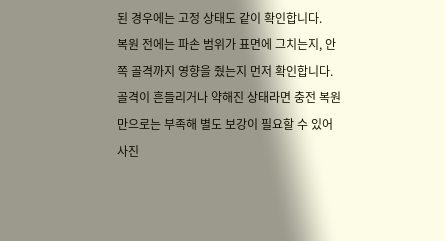된 경우에는 고정 상태도 같이 확인합니다.
복원 전에는 파손 범위가 표면에 그치는지, 안쪽 골격까지 영향을 줬는지 먼저 확인합니다. 골격이 흔들리거나 약해진 상태라면 충전 복원만으로는 부족해 별도 보강이 필요할 수 있어 사진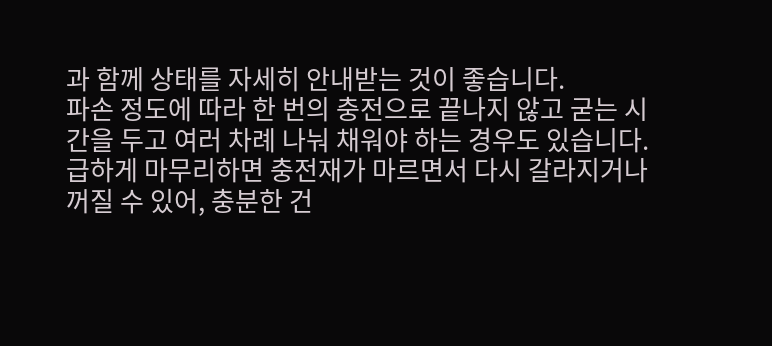과 함께 상태를 자세히 안내받는 것이 좋습니다.
파손 정도에 따라 한 번의 충전으로 끝나지 않고 굳는 시간을 두고 여러 차례 나눠 채워야 하는 경우도 있습니다. 급하게 마무리하면 충전재가 마르면서 다시 갈라지거나 꺼질 수 있어, 충분한 건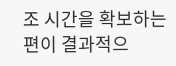조 시간을 확보하는 편이 결과적으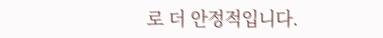로 더 안정적입니다.